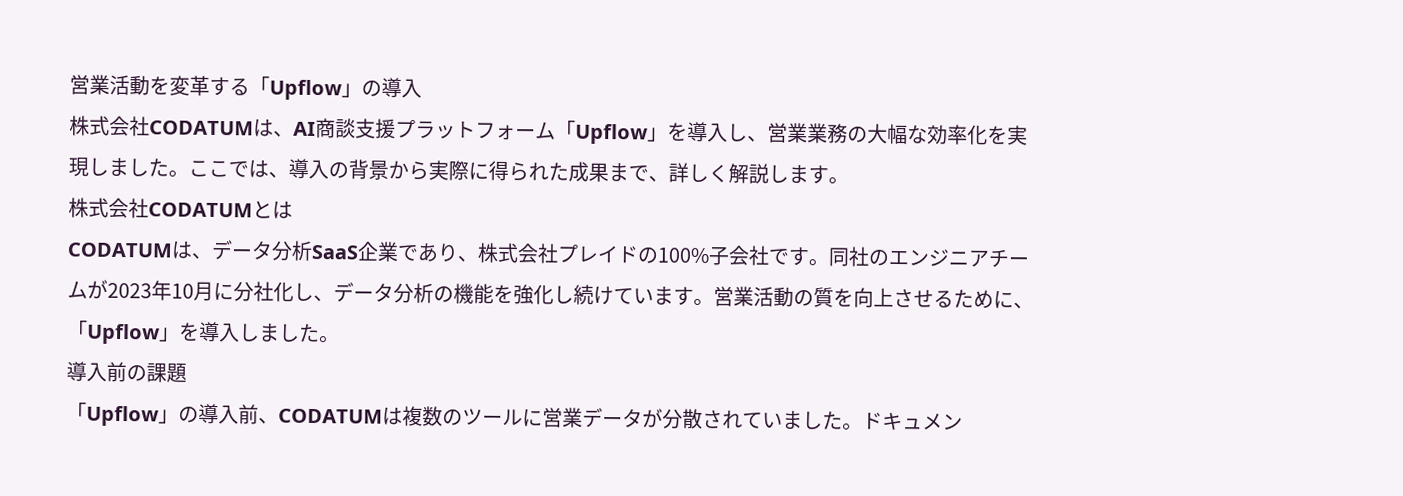営業活動を変革する「Upflow」の導入
株式会社CODATUMは、AI商談支援プラットフォーム「Upflow」を導入し、営業業務の大幅な効率化を実現しました。ここでは、導入の背景から実際に得られた成果まで、詳しく解説します。
株式会社CODATUMとは
CODATUMは、データ分析SaaS企業であり、株式会社プレイドの100%子会社です。同社のエンジニアチームが2023年10月に分社化し、データ分析の機能を強化し続けています。営業活動の質を向上させるために、「Upflow」を導入しました。
導入前の課題
「Upflow」の導入前、CODATUMは複数のツールに営業データが分散されていました。ドキュメン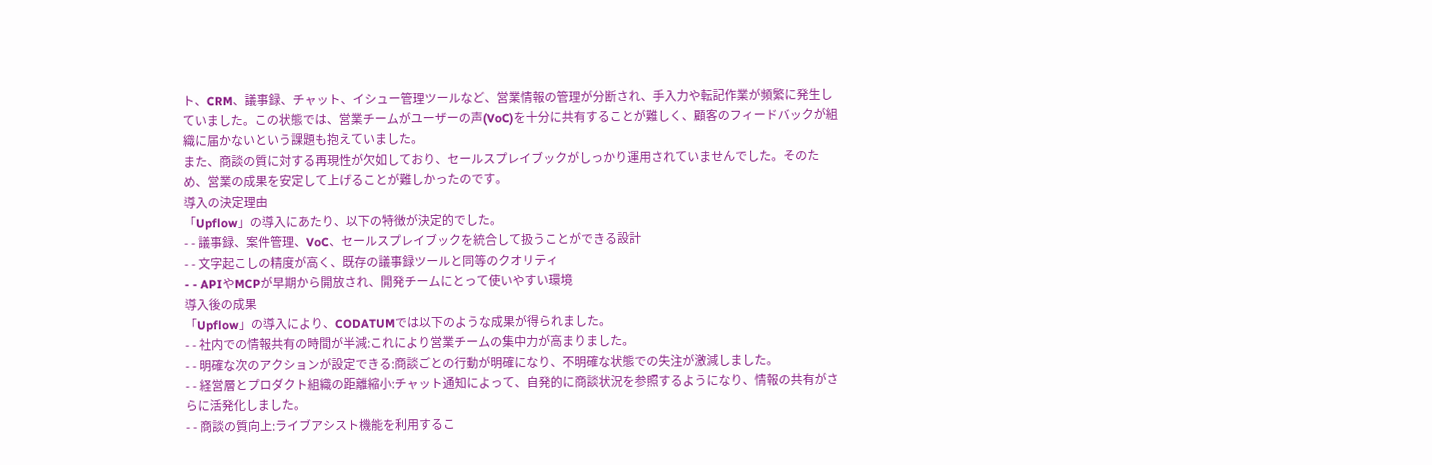ト、CRM、議事録、チャット、イシュー管理ツールなど、営業情報の管理が分断され、手入力や転記作業が頻繁に発生していました。この状態では、営業チームがユーザーの声(VoC)を十分に共有することが難しく、顧客のフィードバックが組織に届かないという課題も抱えていました。
また、商談の質に対する再現性が欠如しており、セールスプレイブックがしっかり運用されていませんでした。そのため、営業の成果を安定して上げることが難しかったのです。
導入の決定理由
「Upflow」の導入にあたり、以下の特徴が決定的でした。
- - 議事録、案件管理、VoC、セールスプレイブックを統合して扱うことができる設計
- - 文字起こしの精度が高く、既存の議事録ツールと同等のクオリティ
- - APIやMCPが早期から開放され、開発チームにとって使いやすい環境
導入後の成果
「Upflow」の導入により、CODATUMでは以下のような成果が得られました。
- - 社内での情報共有の時間が半減:これにより営業チームの集中力が高まりました。
- - 明確な次のアクションが設定できる:商談ごとの行動が明確になり、不明確な状態での失注が激減しました。
- - 経営層とプロダクト組織の距離縮小:チャット通知によって、自発的に商談状況を参照するようになり、情報の共有がさらに活発化しました。
- - 商談の質向上:ライブアシスト機能を利用するこ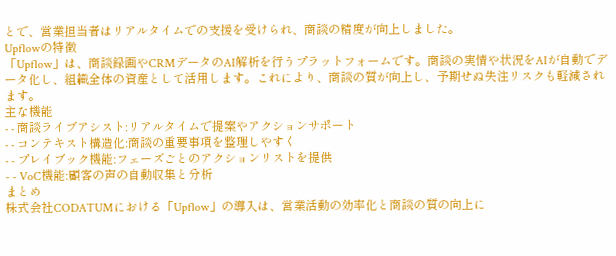とで、営業担当者はリアルタイムでの支援を受けられ、商談の精度が向上しました。
Upflowの特徴
「Upflow」は、商談録画やCRMデータのAI解析を行うプラットフォームです。商談の実情や状況をAIが自動でデータ化し、組織全体の資産として活用します。これにより、商談の質が向上し、予期せぬ失注リスクも軽減されます。
主な機能
- - 商談ライブアシスト:リアルタイムで提案やアクションサポート
- - コンテキスト構造化:商談の重要事項を整理しやすく
- - プレイブック機能:フェーズごとのアクションリストを提供
- - VoC機能:顧客の声の自動収集と分析
まとめ
株式会社CODATUMにおける「Upflow」の導入は、営業活動の効率化と商談の質の向上に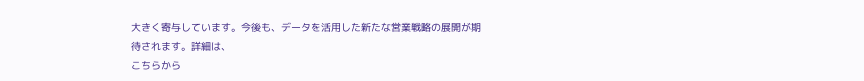大きく寄与しています。今後も、データを活用した新たな営業戦略の展開が期待されます。詳細は、
こちらから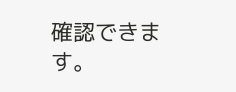確認できます。